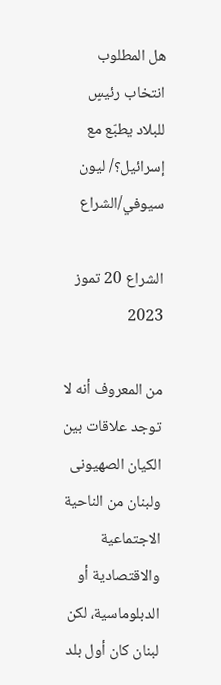هل المطلوب انتخاب رئيسٍ للبلاد يطبّع مع إسرائيل؟/ ليون سيوفي/الشراع

الشراع 20 تموز 2023

من المعروف أنه لا توجد علاقات بين الكيان الصهيونى ولبنان من الناحية الاجتماعية والاقتصادية أو الدبلوماسية، لكن لبنان كان أول بلد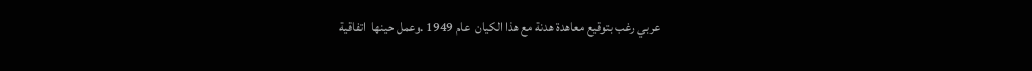عربي رغب بتوقيع معاهدة هدنة مع هذا الكيان  عام 1949 .وعمل حينها  اتفاقية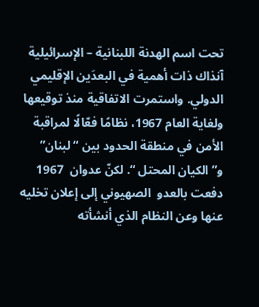تحت اسم الهدنة اللبنانية – الإسرائيلية آنذاك ذات أهمية في البعدَين الإقليمي الدولي. واستمرت الاتفاقية منذ توقيعها ولغاية العام 1967، نظامًا فعّالًا لمراقبة الأمن في منطقة الحدود بين “لبنان” و”الكيان المحتل “. لكنّ عدوان  1967 دفعت بالعدو  الصهيوني إلى إعلان تخليه عنها وعن النظام الذي أنشأته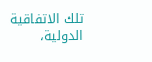تلك الاتفاقية الدولية،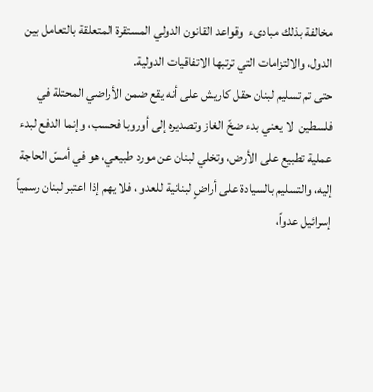مخالفة بذلك مبادىء  وقواعد القانون الدولي المستقرة المتعلقة بالتعامل بين الدول، والالتزامات التي ترتبها الاتفاقيات الدولية.
حتى تم تسليم لبنان حقل كاريش على أنه يقع ضمن الأراضي المحتلة في فلسطين  لا يعني بدء ضخّ الغاز وتصديره إلى أوروبا فحسب، وإنما الدفع لبدء عملية تطبيع على الأرض، وتخلي لبنان عن مورد طبيعي، هو في أمسّ الحاجة إليه، والتسليم بالسيادة على أراضٍ لبنانية للعدو ، فلا يهم إذا اعتبر لبنان رسمياً إسرائيل عدواً،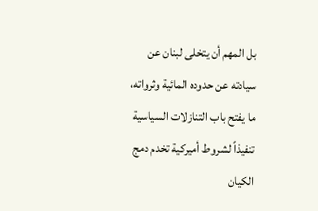بل المهم أن يتخلى لبنان عن سيادته عن حدوده المائية وثرواته، ما يفتح باب التنازلات السياسية تنفيذاً لشروط أميركية تخدم دمج الكيان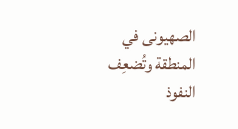الصهيونى في المنطقة وتُضعِف النفوذ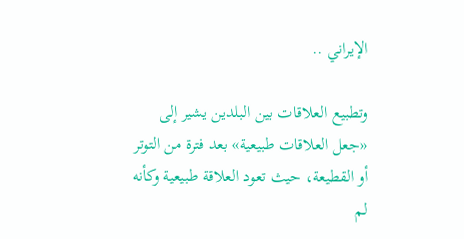الإيراني ..

وتطبيع العلاقات بين البلدين يشير إلى «جعل العلاقات طبيعية» بعد فترة من التوتر أو القطيعة، حيث تعود العلاقة طبيعية وكأنه لم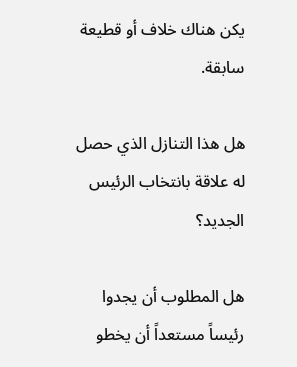يكن هناك خلاف أو قطيعة سابقة.

هل هذا التنازل الذي حصل  له علاقة بانتخاب الرئيس الجديد؟

هل المطلوب أن يجدوا رئيساً مستعداً أن يخطو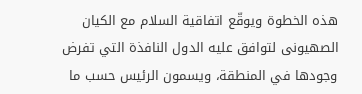هذه الخطوة ويوقّع اتفاقية السلام مع الكيان الصهيونى لتوافق عليه الدول النافذة التي تفرض وجودها في المنطقة، ويسمون الرئيس حسب ما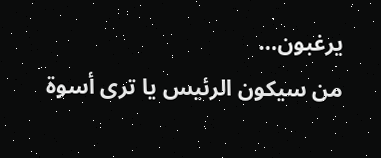يرغبون…
من سيكون الرئيس يا ترى أسوة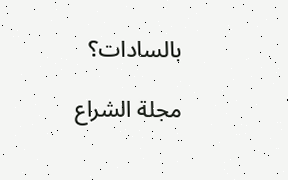بالسادات؟

مجلة الشراع